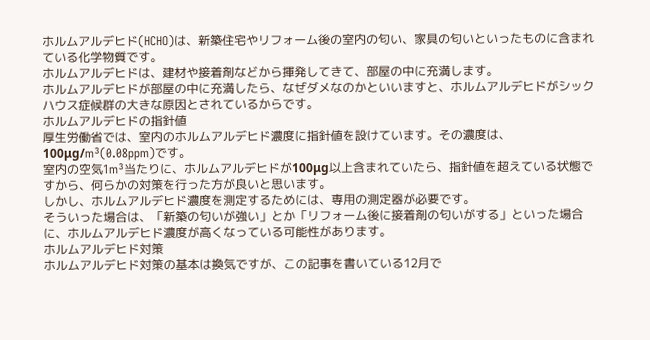ホルムアルデヒド(HCHO)は、新築住宅やリフォーム後の室内の匂い、家具の匂いといったものに含まれている化学物質です。
ホルムアルデヒドは、建材や接着剤などから揮発してきて、部屋の中に充満します。
ホルムアルデヒドが部屋の中に充満したら、なぜダメなのかといいますと、ホルムアルデヒドがシックハウス症候群の大きな原因とされているからです。
ホルムアルデヒドの指針値
厚生労働省では、室内のホルムアルデヒド濃度に指針値を設けています。その濃度は、100μg/m³(0.08ppm)です。
室内の空気1m³当たりに、ホルムアルデヒドが100μg以上含まれていたら、指針値を超えている状態ですから、何らかの対策を行った方が良いと思います。
しかし、ホルムアルデヒド濃度を測定するためには、専用の測定器が必要です。
そういった場合は、「新築の匂いが強い」とか「リフォーム後に接着剤の匂いがする」といった場合に、ホルムアルデヒド濃度が高くなっている可能性があります。
ホルムアルデヒド対策
ホルムアルデヒド対策の基本は換気ですが、この記事を書いている12月で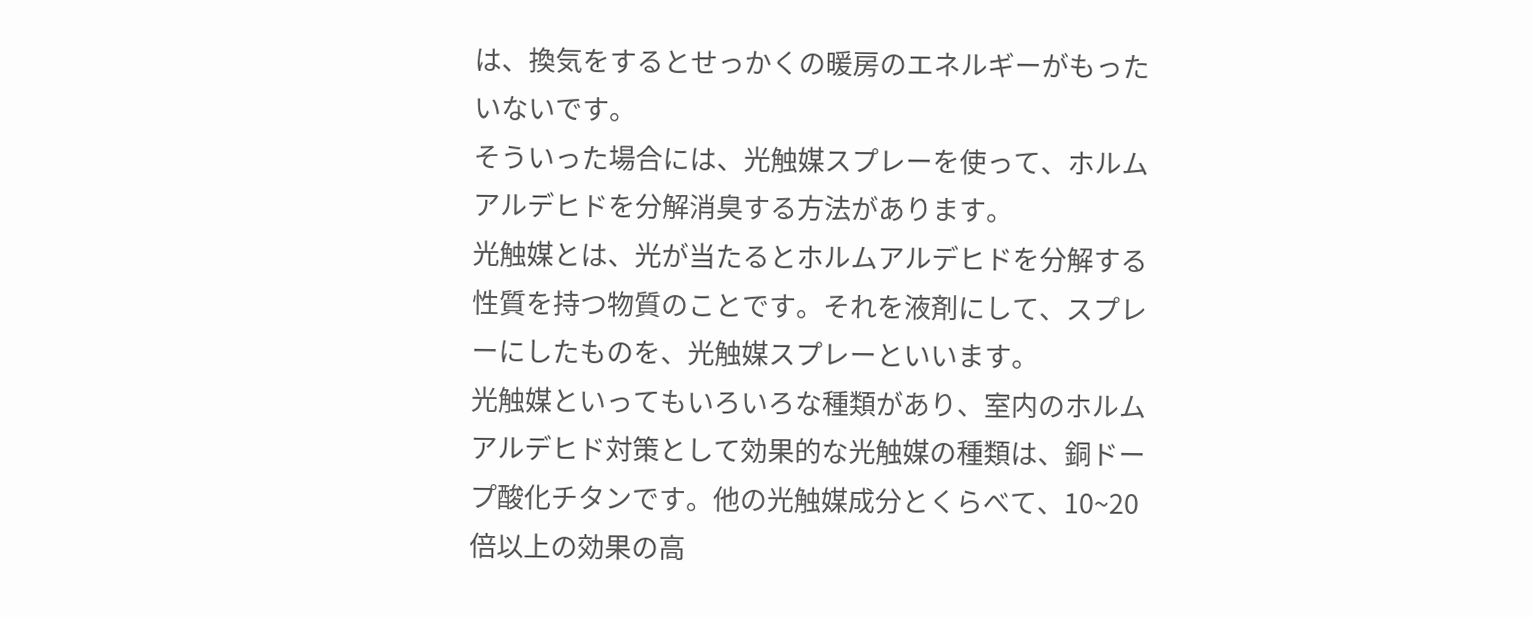は、換気をするとせっかくの暖房のエネルギーがもったいないです。
そういった場合には、光触媒スプレーを使って、ホルムアルデヒドを分解消臭する方法があります。
光触媒とは、光が当たるとホルムアルデヒドを分解する性質を持つ物質のことです。それを液剤にして、スプレーにしたものを、光触媒スプレーといいます。
光触媒といってもいろいろな種類があり、室内のホルムアルデヒド対策として効果的な光触媒の種類は、銅ドープ酸化チタンです。他の光触媒成分とくらべて、10~20倍以上の効果の高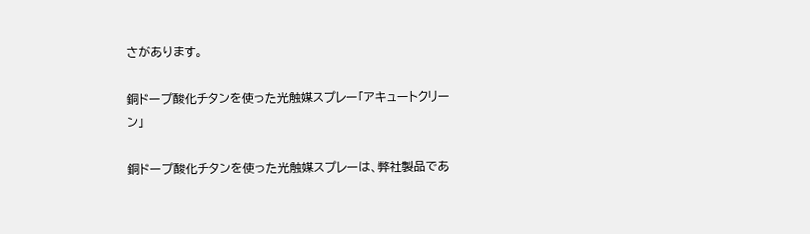さがあります。

銅ドープ酸化チタンを使った光触媒スプレー「アキュートクリーン」

銅ドープ酸化チタンを使った光触媒スプレーは、弊社製品であ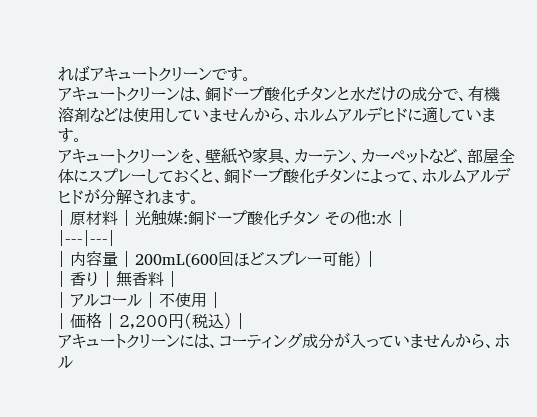ればアキュートクリーンです。
アキュートクリーンは、銅ドープ酸化チタンと水だけの成分で、有機溶剤などは使用していませんから、ホルムアルデヒドに適しています。
アキュートクリーンを、壁紙や家具、カーテン、カーペットなど、部屋全体にスプレーしておくと、銅ドープ酸化チタンによって、ホルムアルデヒドが分解されます。
| 原材料 | 光触媒:銅ドープ酸化チタン その他:水 |
|---|---|
| 内容量 | 200mL(600回ほどスプレー可能) |
| 香り | 無香料 |
| アルコール | 不使用 |
| 価格 | 2,200円(税込) |
アキュートクリーンには、コーティング成分が入っていませんから、ホル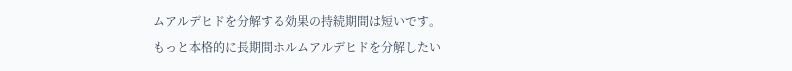ムアルデヒドを分解する効果の持続期間は短いです。
もっと本格的に長期間ホルムアルデヒドを分解したい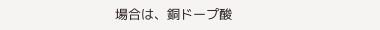場合は、銅ドープ酸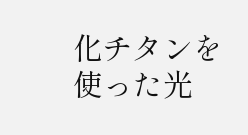化チタンを使った光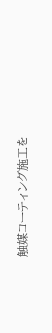触媒コーティング施工を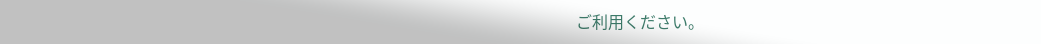ご利用ください。